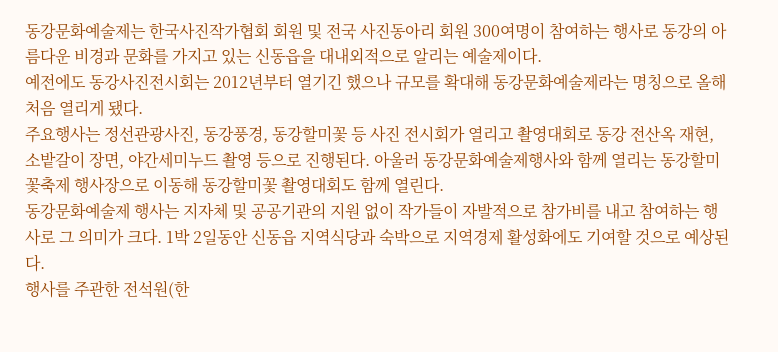동강문화예술제는 한국사진작가협회 회원 및 전국 사진동아리 회원 300여명이 참여하는 행사로 동강의 아름다운 비경과 문화를 가지고 있는 신동읍을 대내외적으로 알리는 예술제이다.
예전에도 동강사진전시회는 2012년부터 열기긴 했으나 규모를 확대해 동강문화예술제라는 명칭으로 올해 처음 열리게 됐다.
주요행사는 정선관광사진, 동강풍경, 동강할미꽃 등 사진 전시회가 열리고 촬영대회로 동강 전산옥 재현, 소밭갈이 장면, 야간세미누드 촬영 등으로 진행된다. 아울러 동강문화예술제행사와 함께 열리는 동강할미꽃축제 행사장으로 이동해 동강할미꽃 촬영대회도 함께 열린다.
동강문화예술제 행사는 지자체 및 공공기관의 지원 없이 작가들이 자발적으로 참가비를 내고 참여하는 행사로 그 의미가 크다. 1박 2일동안 신동읍 지역식당과 숙박으로 지역경제 활성화에도 기여할 것으로 예상된다.
행사를 주관한 전석원(한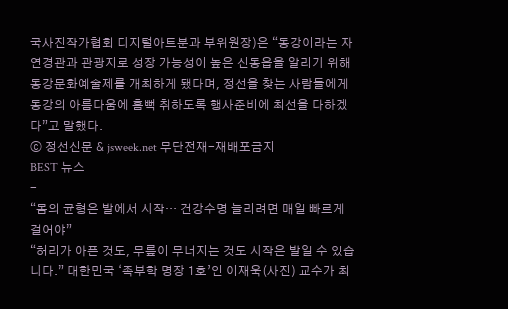국사진작가협회 디지털아트분과 부위원장)은 “동강이라는 자연경관과 관광지로 성장 가능성이 높은 신동읍을 알리기 위해 동강문화예술제를 개최하게 됐다며, 정선을 찾는 사람들에게 동강의 아름다움에 흠뻑 취하도록 행사준비에 최선을 다하겠다”고 말했다.
ⓒ 정선신문 & jsweek.net 무단전재-재배포금지
BEST 뉴스
-
“몸의 균형은 발에서 시작… 건강수명 늘리려면 매일 빠르게 걸어야”
“허리가 아픈 것도, 무릎이 무너지는 것도 시작은 발일 수 있습니다.” 대한민국 ‘족부학 명장 1호’인 이재욱(사진) 교수가 최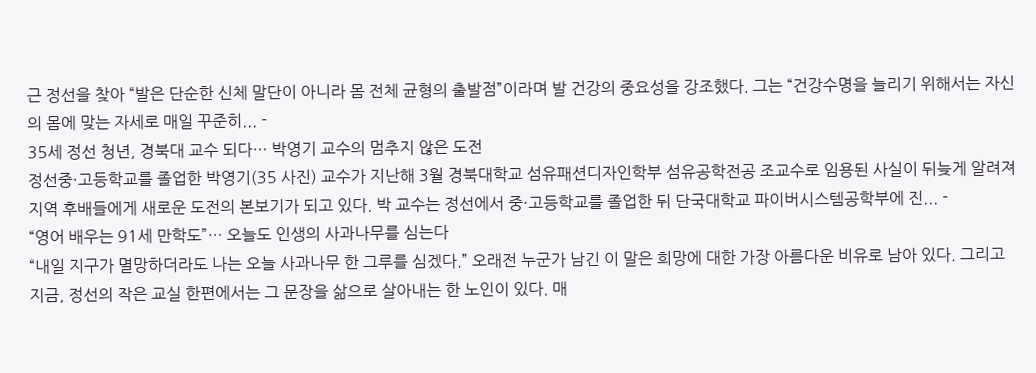근 정선을 찾아 “발은 단순한 신체 말단이 아니라 몸 전체 균형의 출발점”이라며 발 건강의 중요성을 강조했다. 그는 “건강수명을 늘리기 위해서는 자신의 몸에 맞는 자세로 매일 꾸준히... -
35세 정선 청년, 경북대 교수 되다… 박영기 교수의 멈추지 않은 도전
정선중·고등학교를 졸업한 박영기(35 사진) 교수가 지난해 3월 경북대학교 섬유패션디자인학부 섬유공학전공 조교수로 임용된 사실이 뒤늦게 알려져 지역 후배들에게 새로운 도전의 본보기가 되고 있다. 박 교수는 정선에서 중·고등학교를 졸업한 뒤 단국대학교 파이버시스템공학부에 진... -
“영어 배우는 91세 만학도”… 오늘도 인생의 사과나무를 심는다
“내일 지구가 멸망하더라도 나는 오늘 사과나무 한 그루를 심겠다.” 오래전 누군가 남긴 이 말은 희망에 대한 가장 아름다운 비유로 남아 있다. 그리고 지금, 정선의 작은 교실 한편에서는 그 문장을 삶으로 살아내는 한 노인이 있다. 매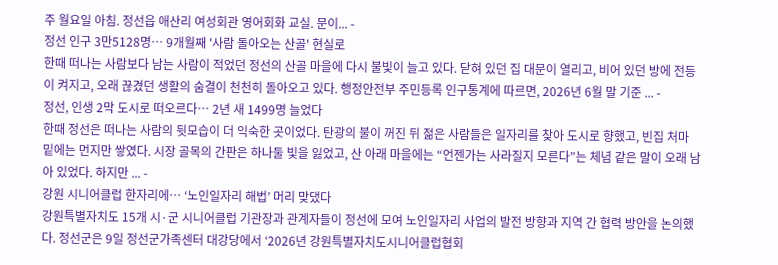주 월요일 아침. 정선읍 애산리 여성회관 영어회화 교실. 문이... -
정선 인구 3만5128명… 9개월째 '사람 돌아오는 산골' 현실로
한때 떠나는 사람보다 남는 사람이 적었던 정선의 산골 마을에 다시 불빛이 늘고 있다. 닫혀 있던 집 대문이 열리고, 비어 있던 방에 전등이 켜지고, 오래 끊겼던 생활의 숨결이 천천히 돌아오고 있다. 행정안전부 주민등록 인구통계에 따르면, 2026년 6월 말 기준 ... -
정선, 인생 2막 도시로 떠오르다… 2년 새 1499명 늘었다
한때 정선은 떠나는 사람의 뒷모습이 더 익숙한 곳이었다. 탄광의 불이 꺼진 뒤 젊은 사람들은 일자리를 찾아 도시로 향했고, 빈집 처마 밑에는 먼지만 쌓였다. 시장 골목의 간판은 하나둘 빛을 잃었고, 산 아래 마을에는 “언젠가는 사라질지 모른다”는 체념 같은 말이 오래 남아 있었다. 하지만 ... -
강원 시니어클럽 한자리에… ‘노인일자리 해법’ 머리 맞댔다
강원특별자치도 15개 시·군 시니어클럽 기관장과 관계자들이 정선에 모여 노인일자리 사업의 발전 방향과 지역 간 협력 방안을 논의했다. 정선군은 9일 정선군가족센터 대강당에서 ‘2026년 강원특별자치도시니어클럽협회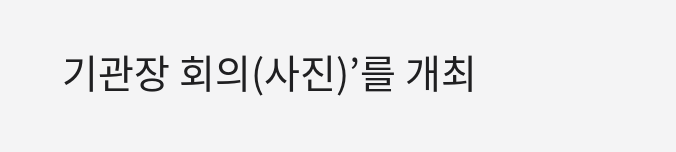기관장 회의(사진)’를 개최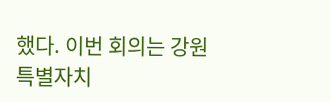했다. 이번 회의는 강원특별자치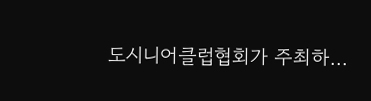도시니어클럽협회가 주최하...